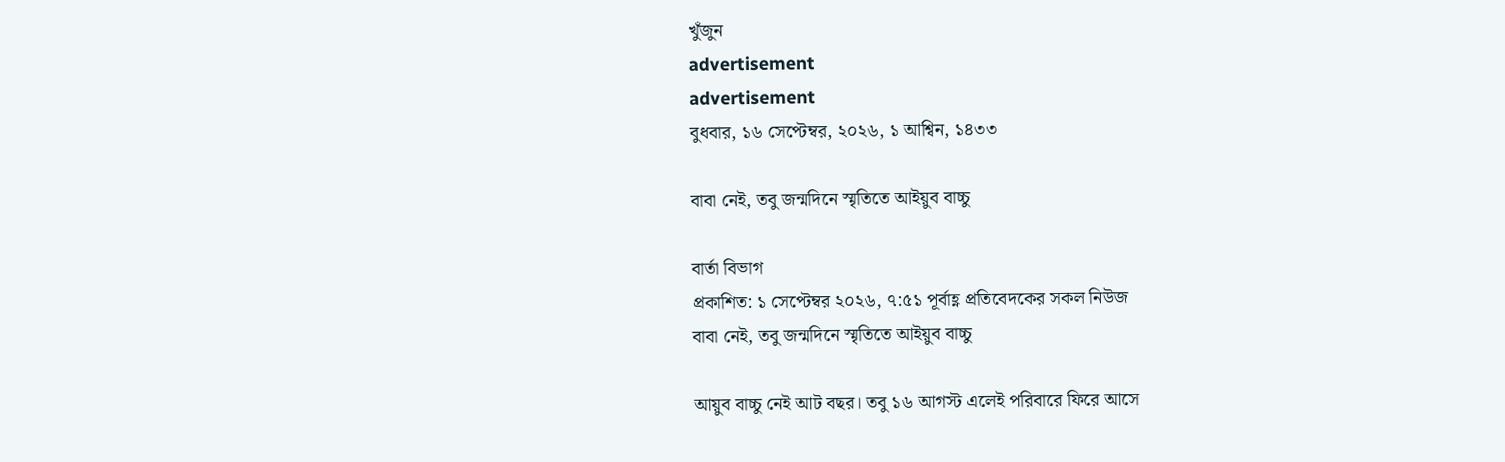খুঁজুন
advertisement
advertisement
বুধবার, ১৬ সেপ্টেম্বর, ২০২৬, ১ আশ্বিন, ১৪৩৩

বাবা নেই, তবু জন্মদিনে স্মৃতিতে আইয়ুব বাচ্চু

বার্তা বিভাগ
প্রকাশিত: ১ সেপ্টেম্বর ২০২৬, ৭:৫১ পূর্বাহ্ণ প্রতিবেদকের সকল নিউজ
বাবা নেই, তবু জন্মদিনে স্মৃতিতে আইয়ুব বাচ্চু

আয়ুব বাচ্চু নেই আট বছর। তবু ১৬ আগস্ট এলেই পরিবারে ফিরে আসে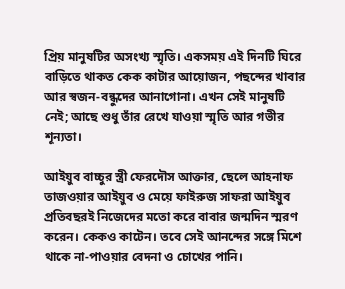প্রিয় মানুষটির অসংখ্য স্মৃতি। একসময় এই দিনটি ঘিরে বাড়িতে থাকত কেক কাটার আয়োজন, পছন্দের খাবার আর স্বজন-বন্ধুদের আনাগোনা। এখন সেই মানুষটি নেই; আছে শুধু তাঁর রেখে যাওয়া স্মৃতি আর গভীর শূন্যতা।

আইয়ুব বাচ্চুর স্ত্রী ফেরদৌস আক্তার, ছেলে আহনাফ তাজওয়ার আইয়ুব ও মেয়ে ফাইরুজ সাফরা আইয়ুব প্রতিবছরই নিজেদের মতো করে বাবার জন্মদিন স্মরণ করেন। কেকও কাটেন। তবে সেই আনন্দের সঙ্গে মিশে থাকে না-পাওয়ার বেদনা ও চোখের পানি।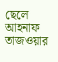ছেলে আহনাফ তাজওয়ার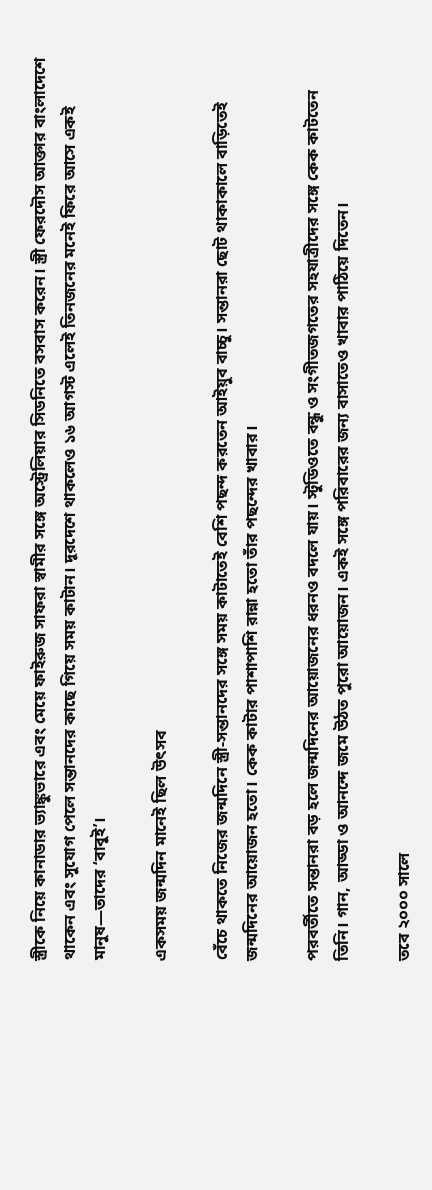স্ত্রীকে নিয়ে কানাডার ভ্যাঙ্কুভারে এবং মেয়ে ফাইরুজ সাফরা স্বামীর সঙ্গে অস্ট্রেলিয়ার সিডনিতে বসবাস করেন। স্ত্রী ফেরদৌস আক্তার বাংলাদেশে থাকেন এবং সুযোগ পেলে সন্তানদের কাছে গিয়ে সময় কাটান। দূরদেশে থাকলেও ১৬ আগস্ট এলেই তিনজনের মনেই ফিরে আসে একই মানুষ—তাদের ‘বাবুই’।

একসময় জন্মদিন মানেই ছিল উৎসব

বেঁচে থাকতে নিজের জন্মদিনে স্ত্রী-সন্তানদের সঙ্গে সময় কাটাতেই বেশি পছন্দ করতেন আইয়ুব বাচ্চু। সন্তানরা ছোট থাকাকালে বাড়িতেই জন্মদিনের আয়োজন হতো। কেক কাটার পাশাপাশি রান্না হতো তাঁর পছন্দের খাবার।

পরবর্তীতে সন্তানরা বড় হলে জন্মদিনের আয়োজনের ধরনও বদলে যায়। স্টুডিওতে বন্ধু ও সংগীতজগতের সহযাত্রীদের সঙ্গে কেক কাটতেন তিনি। গান, আড্ডা ও আনন্দে জমে উঠত পুরো আয়োজন। একই সঙ্গে পরিবারের জন্য বাসাতেও খাবার পাঠিয়ে দিতেন।

তবে ২০০০ সালে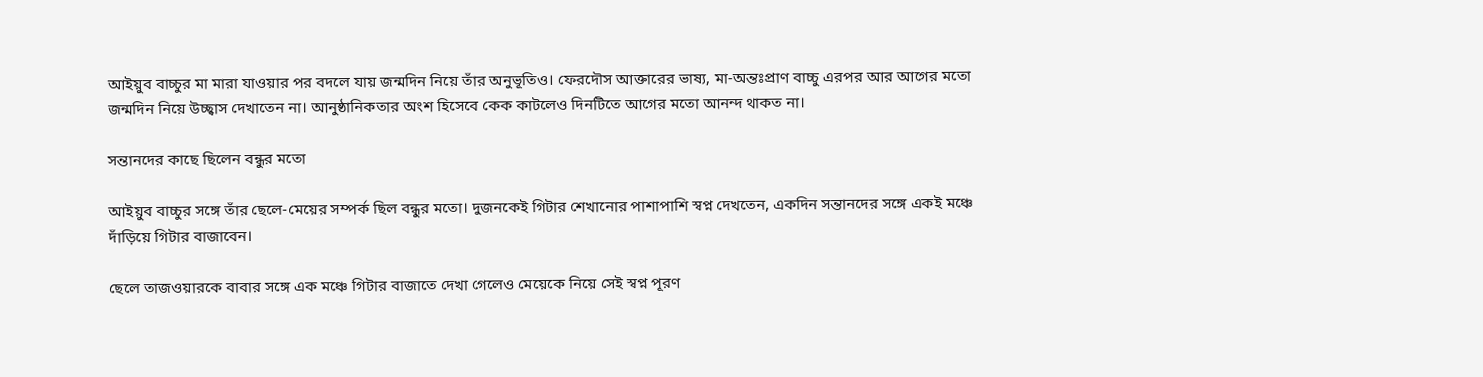আইয়ুব বাচ্চুর মা মারা যাওয়ার পর বদলে যায় জন্মদিন নিয়ে তাঁর অনুভূতিও। ফেরদৌস আক্তারের ভাষ্য, মা-অন্তঃপ্রাণ বাচ্চু এরপর আর আগের মতো জন্মদিন নিয়ে উচ্ছ্বাস দেখাতেন না। আনুষ্ঠানিকতার অংশ হিসেবে কেক কাটলেও দিনটিতে আগের মতো আনন্দ থাকত না।

সন্তানদের কাছে ছিলেন বন্ধুর মতো

আইয়ুব বাচ্চুর সঙ্গে তাঁর ছেলে-মেয়ের সম্পর্ক ছিল বন্ধুর মতো। দুজনকেই গিটার শেখানোর পাশাপাশি স্বপ্ন দেখতেন, একদিন সন্তানদের সঙ্গে একই মঞ্চে দাঁড়িয়ে গিটার বাজাবেন।

ছেলে তাজওয়ারকে বাবার সঙ্গে এক মঞ্চে গিটার বাজাতে দেখা গেলেও মেয়েকে নিয়ে সেই স্বপ্ন পূরণ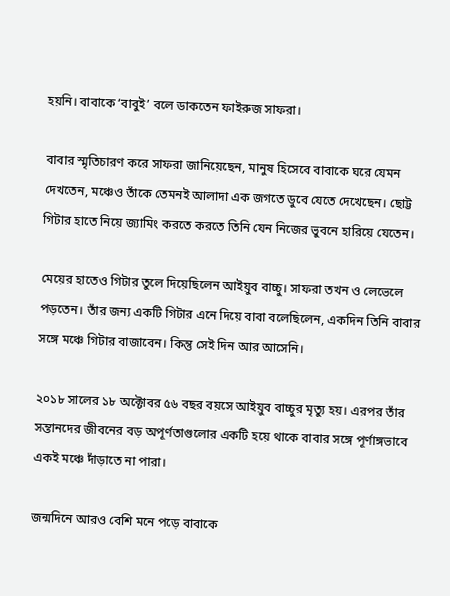হয়নি। বাবাকে ‘বাবুই’ বলে ডাকতেন ফাইরুজ সাফরা।

বাবার স্মৃতিচারণ করে সাফরা জানিয়েছেন, মানুষ হিসেবে বাবাকে ঘরে যেমন দেখতেন, মঞ্চেও তাঁকে তেমনই আলাদা এক জগতে ডুবে যেতে দেখেছেন। ছোট্ট গিটার হাতে নিয়ে জ্যামিং করতে করতে তিনি যেন নিজের ভুবনে হারিয়ে যেতেন।

মেয়ের হাতেও গিটার তুলে দিয়েছিলেন আইয়ুব বাচ্চু। সাফরা তখন ও লেভেলে পড়তেন। তাঁর জন্য একটি গিটার এনে দিয়ে বাবা বলেছিলেন, একদিন তিনি বাবার সঙ্গে মঞ্চে গিটার বাজাবেন। কিন্তু সেই দিন আর আসেনি।

২০১৮ সালের ১৮ অক্টোবর ৫৬ বছর বয়সে আইয়ুব বাচ্চুর মৃত্যু হয়। এরপর তাঁর সন্তানদের জীবনের বড় অপূর্ণতাগুলোর একটি হয়ে থাকে বাবার সঙ্গে পূর্ণাঙ্গভাবে একই মঞ্চে দাঁড়াতে না পারা।

জন্মদিনে আরও বেশি মনে পড়ে বাবাকে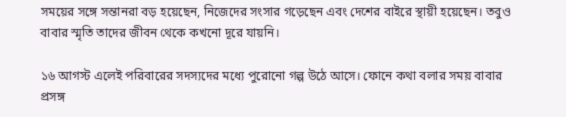সময়ের সঙ্গে সন্তানরা বড় হয়েছেন, নিজেদের সংসার গড়েছেন এবং দেশের বাইরে স্থায়ী হয়েছেন। তবুও বাবার স্মৃতি তাদের জীবন থেকে কখনো দূরে যায়নি।

১৬ আগস্ট এলেই পরিবারের সদস্যদের মধ্যে পুরোনো গল্প উঠে আসে। ফোনে কথা বলার সময় বাবার প্রসঙ্গ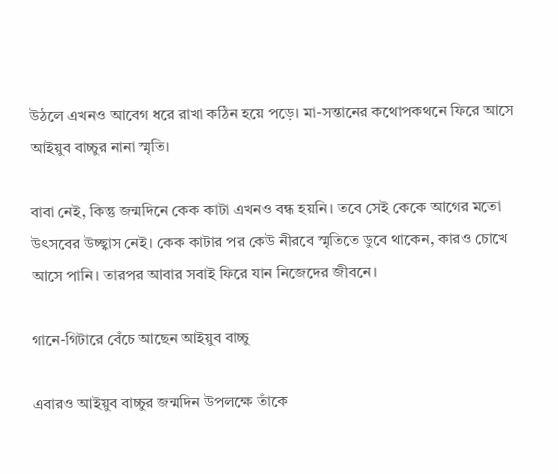উঠলে এখনও আবেগ ধরে রাখা কঠিন হয়ে পড়ে। মা-সন্তানের কথোপকথনে ফিরে আসে আইয়ুব বাচ্চুর নানা স্মৃতি।

বাবা নেই, কিন্তু জন্মদিনে কেক কাটা এখনও বন্ধ হয়নি। তবে সেই কেকে আগের মতো উৎসবের উচ্ছ্বাস নেই। কেক কাটার পর কেউ নীরবে স্মৃতিতে ডুবে থাকেন, কারও চোখে আসে পানি। তারপর আবার সবাই ফিরে যান নিজেদের জীবনে।

গানে-গিটারে বেঁচে আছেন আইয়ুব বাচ্চু

এবারও আইয়ুব বাচ্চুর জন্মদিন উপলক্ষে তাঁকে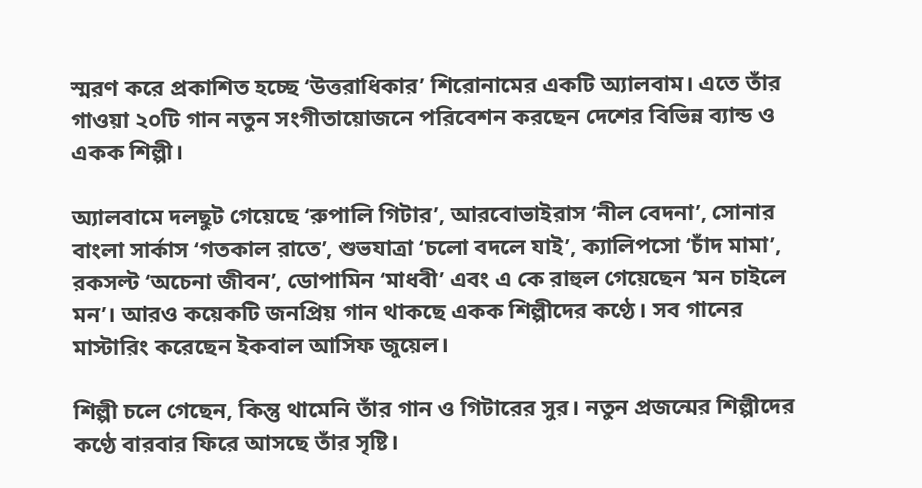স্মরণ করে প্রকাশিত হচ্ছে ‘উত্তরাধিকার’ শিরোনামের একটি অ্যালবাম। এতে তাঁর গাওয়া ২০টি গান নতুন সংগীতায়োজনে পরিবেশন করছেন দেশের বিভিন্ন ব্যান্ড ও একক শিল্পী।

অ্যালবামে দলছুট গেয়েছে ‘রুপালি গিটার’, আরবোভাইরাস ‘নীল বেদনা’, সোনার বাংলা সার্কাস ‘গতকাল রাতে’, শুভযাত্রা ‘চলো বদলে যাই’, ক্যালিপসো ‘চাঁদ মামা’, রকসল্ট ‘অচেনা জীবন’, ডোপামিন ‘মাধবী’ এবং এ কে রাহুল গেয়েছেন ‘মন চাইলে মন’। আরও কয়েকটি জনপ্রিয় গান থাকছে একক শিল্পীদের কণ্ঠে। সব গানের মাস্টারিং করেছেন ইকবাল আসিফ জুয়েল।

শিল্পী চলে গেছেন, কিন্তু থামেনি তাঁর গান ও গিটারের সুর। নতুন প্রজন্মের শিল্পীদের কণ্ঠে বারবার ফিরে আসছে তাঁর সৃষ্টি।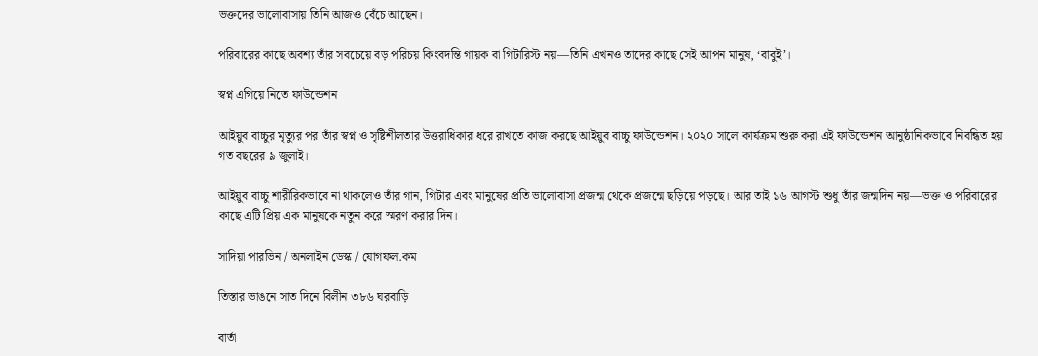ভক্তদের ভালোবাসায় তিনি আজও বেঁচে আছেন।

পরিবারের কাছে অবশ্য তাঁর সবচেয়ে বড় পরিচয় কিংবদন্তি গায়ক বা গিটারিস্ট নয়—তিনি এখনও তাদের কাছে সেই আপন মানুষ, ‘বাবুই’।

স্বপ্ন এগিয়ে নিতে ফাউন্ডেশন

আইয়ুব বাচ্চুর মৃত্যুর পর তাঁর স্বপ্ন ও সৃষ্টিশীলতার উত্তরাধিকার ধরে রাখতে কাজ করছে আইয়ুব বাচ্চু ফাউন্ডেশন। ২০২০ সালে কার্যক্রম শুরু করা এই ফাউন্ডেশন আনুষ্ঠানিকভাবে নিবন্ধিত হয় গত বছরের ৯ জুলাই।

আইয়ুব বাচ্চু শারীরিকভাবে না থাকলেও তাঁর গান, গিটার এবং মানুষের প্রতি ভালোবাসা প্রজন্ম থেকে প্রজন্মে ছড়িয়ে পড়ছে। আর তাই ১৬ আগস্ট শুধু তাঁর জন্মদিন নয়—ভক্ত ও পরিবারের কাছে এটি প্রিয় এক মানুষকে নতুন করে স্মরণ করার দিন।

সাদিয়া পারভিন / অনলাইন ডেস্ক / যোগফল.কম

তিস্তার ভাঙনে সাত দিনে বিলীন ৩৮৬ ঘরবাড়ি

বার্তা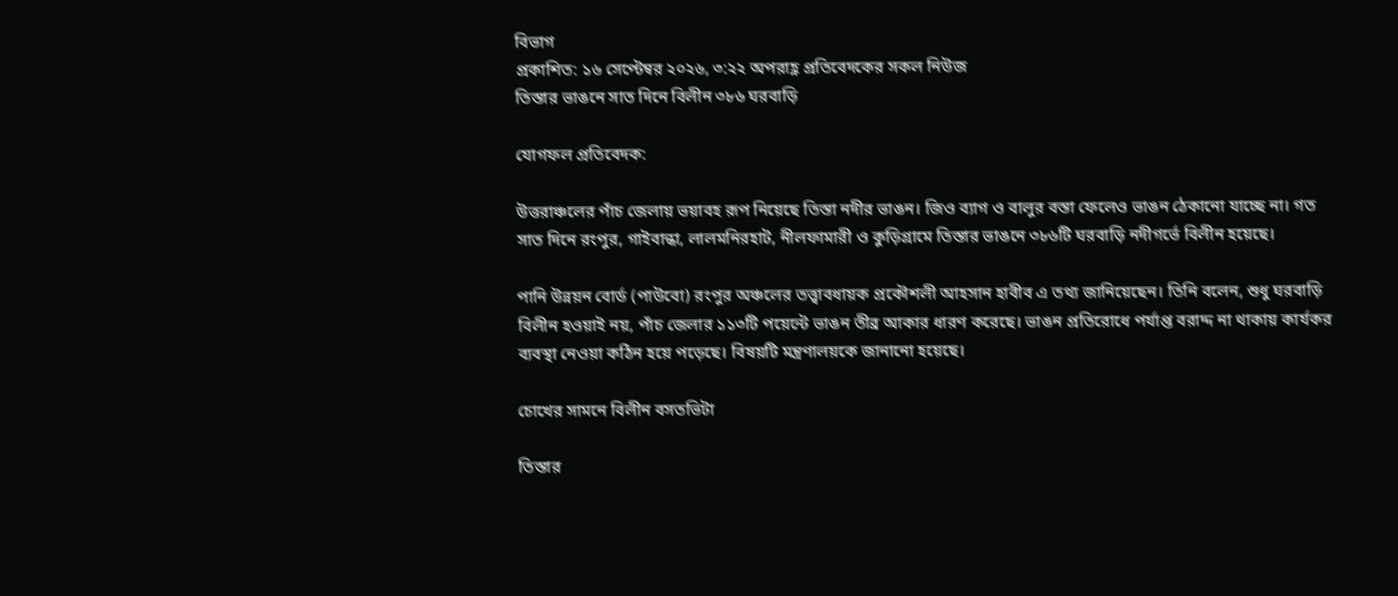বিভাগ
প্রকাশিত: ১৬ সেপ্টেম্বর ২০২৬, ৩:২২ অপরাহ্ণ প্রতিবেদকের সকল নিউজ
তিস্তার ভাঙনে সাত দিনে বিলীন ৩৮৬ ঘরবাড়ি

যোগফল প্রতিবেদক:

উত্তরাঞ্চলের পাঁচ জেলায় ভয়াবহ রূপ নিয়েছে তিস্তা নদীর ভাঙন। জিও ব্যাগ ও বালুর বস্তা ফেলেও ভাঙন ঠেকানো যাচ্ছে না। গত সাত দিনে রংপুর, গাইবান্ধা, লালমনিরহাট, নীলফামারী ও কুড়িগ্রামে তিস্তার ভাঙনে ৩৮৬টি ঘরবাড়ি নদীগর্ভে বিলীন হয়েছে।

পানি উন্নয়ন বোর্ড (পাউবো) রংপুর অঞ্চলের তত্ত্বাবধায়ক প্রকৌশলী আহসান হাবীব এ তথ্য জানিয়েছেন। তিনি বলেন, শুধু ঘরবাড়ি বিলীন হওয়াই নয়, পাঁচ জেলার ১১৩টি পয়েন্টে ভাঙন তীব্র আকার ধারণ করেছে। ভাঙন প্রতিরোধে পর্যাপ্ত বরাদ্দ না থাকায় কার্যকর ব্যবস্থা নেওয়া কঠিন হয়ে পড়েছে। বিষয়টি মন্ত্রণালয়কে জানানো হয়েছে।

চোখের সামনে বিলীন বসতভিটা

তিস্তার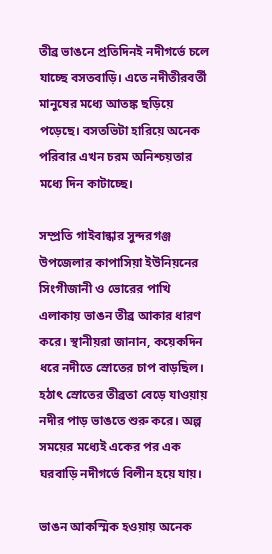তীব্র ভাঙনে প্রতিদিনই নদীগর্ভে চলে যাচ্ছে বসতবাড়ি। এতে নদীতীরবর্তী মানুষের মধ্যে আতঙ্ক ছড়িয়ে পড়েছে। বসতভিটা হারিয়ে অনেক পরিবার এখন চরম অনিশ্চয়তার মধ্যে দিন কাটাচ্ছে।

সম্প্রতি গাইবান্ধার সুন্দরগঞ্জ উপজেলার কাপাসিয়া ইউনিয়নের সিংগীজানী ও ভোরের পাখি এলাকায় ভাঙন তীব্র আকার ধারণ করে। স্থানীয়রা জানান, কয়েকদিন ধরে নদীতে স্রোতের চাপ বাড়ছিল। হঠাৎ স্রোতের তীব্রতা বেড়ে যাওয়ায় নদীর পাড় ভাঙতে শুরু করে। অল্প সময়ের মধ্যেই একের পর এক ঘরবাড়ি নদীগর্ভে বিলীন হয়ে যায়।

ভাঙন আকস্মিক হওয়ায় অনেক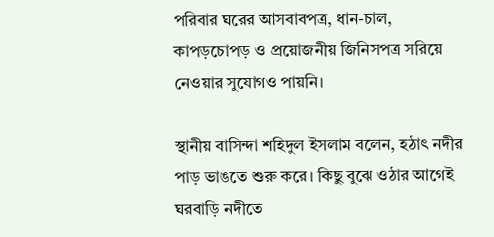পরিবার ঘরের আসবাবপত্র, ধান-চাল, কাপড়চোপড় ও প্রয়োজনীয় জিনিসপত্র সরিয়ে নেওয়ার সুযোগও পায়নি।

স্থানীয় বাসিন্দা শহিদুল ইসলাম বলেন, হঠাৎ নদীর পাড় ভাঙতে শুরু করে। কিছু বুঝে ওঠার আগেই ঘরবাড়ি নদীতে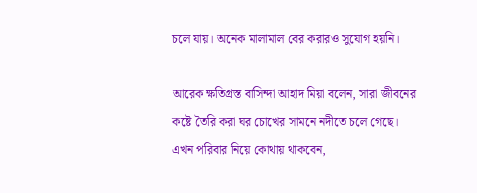চলে যায়। অনেক মালামাল বের করারও সুযোগ হয়নি।

আরেক ক্ষতিগ্রস্ত বাসিন্দা আহাদ মিয়া বলেন, সারা জীবনের কষ্টে তৈরি করা ঘর চোখের সামনে নদীতে চলে গেছে। এখন পরিবার নিয়ে কোথায় থাকবেন,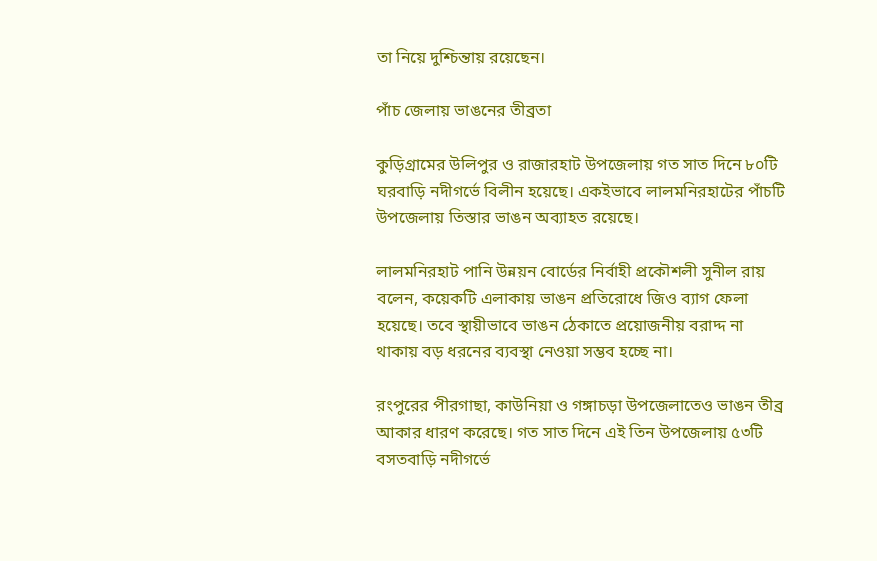তা নিয়ে দুশ্চিন্তায় রয়েছেন।

পাঁচ জেলায় ভাঙনের তীব্রতা

কুড়িগ্রামের উলিপুর ও রাজারহাট উপজেলায় গত সাত দিনে ৮০টি ঘরবাড়ি নদীগর্ভে বিলীন হয়েছে। একইভাবে লালমনিরহাটের পাঁচটি উপজেলায় তিস্তার ভাঙন অব্যাহত রয়েছে।

লালমনিরহাট পানি উন্নয়ন বোর্ডের নির্বাহী প্রকৌশলী সুনীল রায় বলেন, কয়েকটি এলাকায় ভাঙন প্রতিরোধে জিও ব্যাগ ফেলা হয়েছে। তবে স্থায়ীভাবে ভাঙন ঠেকাতে প্রয়োজনীয় বরাদ্দ না থাকায় বড় ধরনের ব্যবস্থা নেওয়া সম্ভব হচ্ছে না।

রংপুরের পীরগাছা, কাউনিয়া ও গঙ্গাচড়া উপজেলাতেও ভাঙন তীব্র আকার ধারণ করেছে। গত সাত দিনে এই তিন উপজেলায় ৫৩টি বসতবাড়ি নদীগর্ভে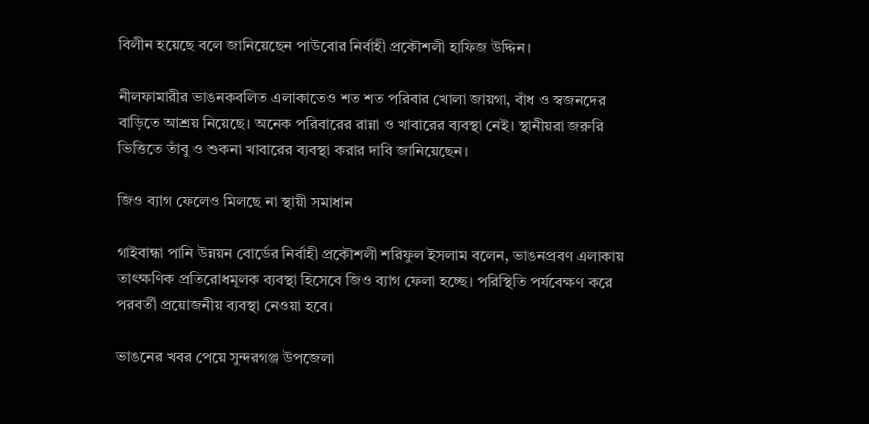বিলীন হয়েছে বলে জানিয়েছেন পাউবোর নির্বাহী প্রকৌশলী হাফিজ উদ্দিন।

নীলফামারীর ভাঙনকবলিত এলাকাতেও শত শত পরিবার খোলা জায়গা, বাঁধ ও স্বজনদের বাড়িতে আশ্রয় নিয়েছে। অনেক পরিবারের রান্না ও খাবারের ব্যবস্থা নেই। স্থানীয়রা জরুরি ভিত্তিতে তাঁবু ও শুকনা খাবারের ব্যবস্থা করার দাবি জানিয়েছেন।

জিও ব্যাগ ফেলেও মিলছে না স্থায়ী সমাধান

গাইবান্ধা পানি উন্নয়ন বোর্ডের নির্বাহী প্রকৌশলী শরিফুল ইসলাম বলেন, ভাঙনপ্রবণ এলাকায় তাৎক্ষণিক প্রতিরোধমূলক ব্যবস্থা হিসেবে জিও ব্যাগ ফেলা হচ্ছে। পরিস্থিতি পর্যবেক্ষণ করে পরবর্তী প্রয়োজনীয় ব্যবস্থা নেওয়া হবে।

ভাঙনের খবর পেয়ে সুন্দরগঞ্জ উপজেলা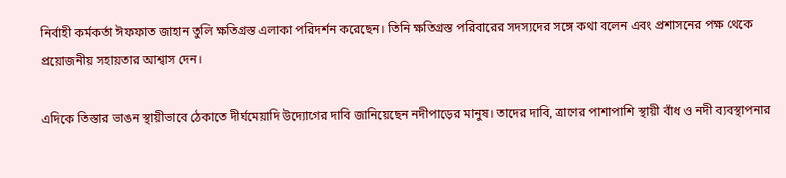নির্বাহী কর্মকর্তা ঈফফাত জাহান তুলি ক্ষতিগ্রস্ত এলাকা পরিদর্শন করেছেন। তিনি ক্ষতিগ্রস্ত পরিবারের সদস্যদের সঙ্গে কথা বলেন এবং প্রশাসনের পক্ষ থেকে প্রয়োজনীয় সহায়তার আশ্বাস দেন।

এদিকে তিস্তার ভাঙন স্থায়ীভাবে ঠেকাতে দীর্ঘমেয়াদি উদ্যোগের দাবি জানিয়েছেন নদীপাড়ের মানুষ। তাদের দাবি, ত্রাণের পাশাপাশি স্থায়ী বাঁধ ও নদী ব্যবস্থাপনার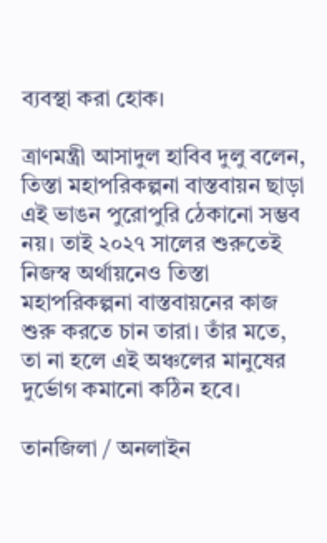ব্যবস্থা করা হোক।

ত্রাণমন্ত্রী আসাদুল হাবিব দুলু বলেন, তিস্তা মহাপরিকল্পনা বাস্তবায়ন ছাড়া এই ভাঙন পুরোপুরি ঠেকানো সম্ভব নয়। তাই ২০২৭ সালের শুরুতেই নিজস্ব অর্থায়নেও তিস্তা মহাপরিকল্পনা বাস্তবায়নের কাজ শুরু করতে চান তারা। তাঁর মতে, তা না হলে এই অঞ্চলের মানুষের দুর্ভোগ কমানো কঠিন হবে।

তানজিলা / অনলাইন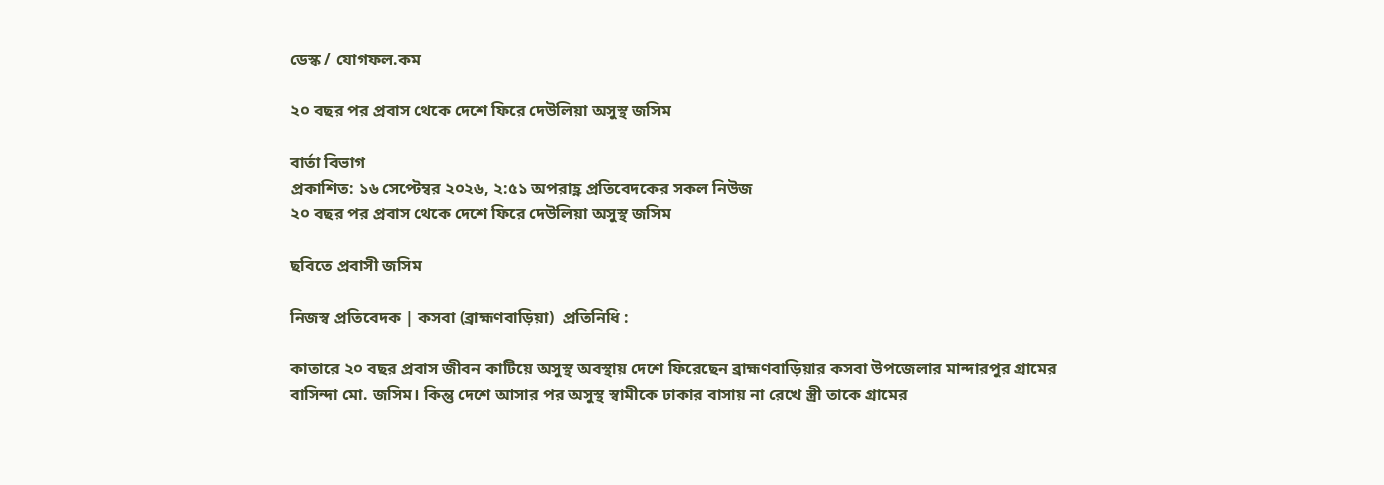ডেস্ক / যোগফল.কম

২০ বছর পর প্রবাস থেকে দেশে ফিরে দেউলিয়া অসুস্থ জসিম

বার্তা বিভাগ
প্রকাশিত: ১৬ সেপ্টেম্বর ২০২৬, ২:৫১ অপরাহ্ণ প্রতিবেদকের সকল নিউজ
২০ বছর পর প্রবাস থেকে দেশে ফিরে দেউলিয়া অসুস্থ জসিম

ছবিতে প্রবাসী জসিম

নিজস্ব প্রতিবেদক | কসবা (ব্রাহ্মণবাড়িয়া)  প্রতিনিধি :

কাতারে ২০ বছর প্রবাস জীবন কাটিয়ে অসুস্থ অবস্থায় দেশে ফিরেছেন ব্রাহ্মণবাড়িয়ার কসবা উপজেলার মান্দারপুর গ্রামের বাসিন্দা মো. জসিম। কিন্তু দেশে আসার পর অসুস্থ স্বামীকে ঢাকার বাসায় না রেখে স্ত্রী তাকে গ্রামের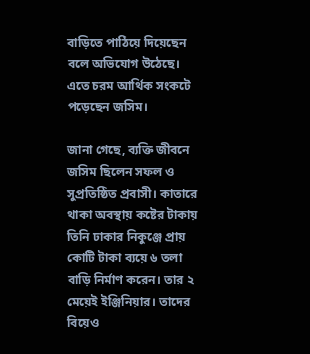বাড়িতে পাঠিয়ে দিয়েছেন বলে অভিযোগ উঠেছে। এতে চরম আর্থিক সংকটে পড়েছেন জসিম।

জানা গেছে, ব্যক্তি জীবনে জসিম ছিলেন সফল ও সুপ্রতিষ্ঠিত প্রবাসী। কাতারে থাকা অবস্থায় কষ্টের টাকায় তিনি ঢাকার নিকুঞ্জে প্রায় কোটি টাকা ব্যয়ে ৬ তলা বাড়ি নির্মাণ করেন। তার ২ মেয়েই ইঞ্জিনিয়ার। তাদের বিয়েও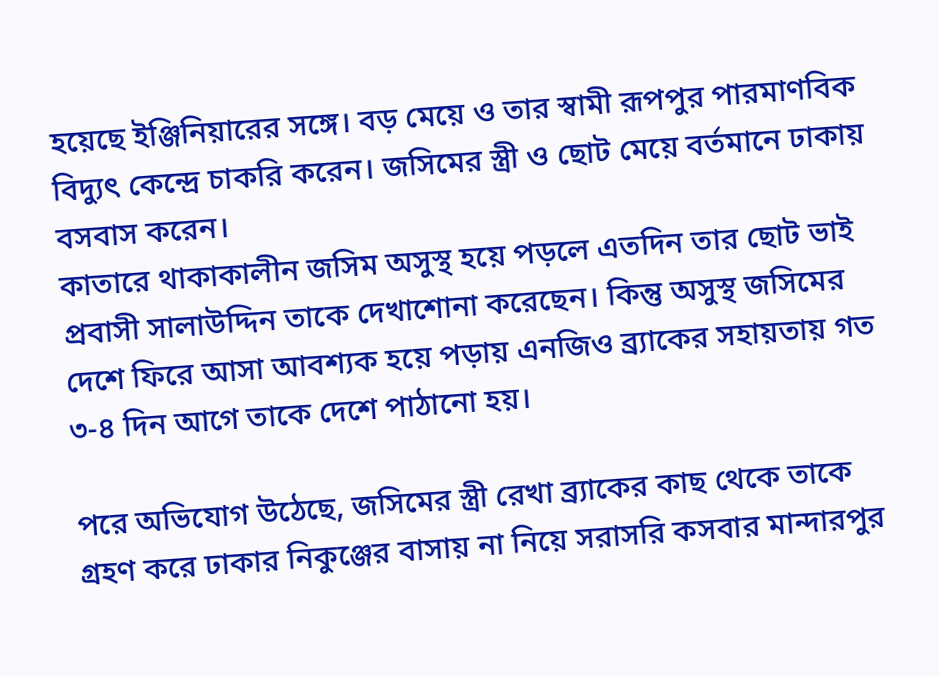হয়েছে ইঞ্জিনিয়ারের সঙ্গে। বড় মেয়ে ও তার স্বামী রূপপুর পারমাণবিক বিদ্যুৎ কেন্দ্রে চাকরি করেন। জসিমের স্ত্রী ও ছোট মেয়ে বর্তমানে ঢাকায় বসবাস করেন।
কাতারে থাকাকালীন জসিম অসুস্থ হয়ে পড়লে এতদিন তার ছোট ভাই প্রবাসী সালাউদ্দিন তাকে দেখাশোনা করেছেন। কিন্তু অসুস্থ জসিমের দেশে ফিরে আসা আবশ্যক হয়ে পড়ায় এনজিও ব্র্যাকের সহায়তায় গত ৩-৪ দিন আগে তাকে দেশে পাঠানো হয়।

পরে অভিযোগ উঠেছে, জসিমের স্ত্রী রেখা ব্র্যাকের কাছ থেকে তাকে গ্রহণ করে ঢাকার নিকুঞ্জের বাসায় না নিয়ে সরাসরি কসবার মান্দারপুর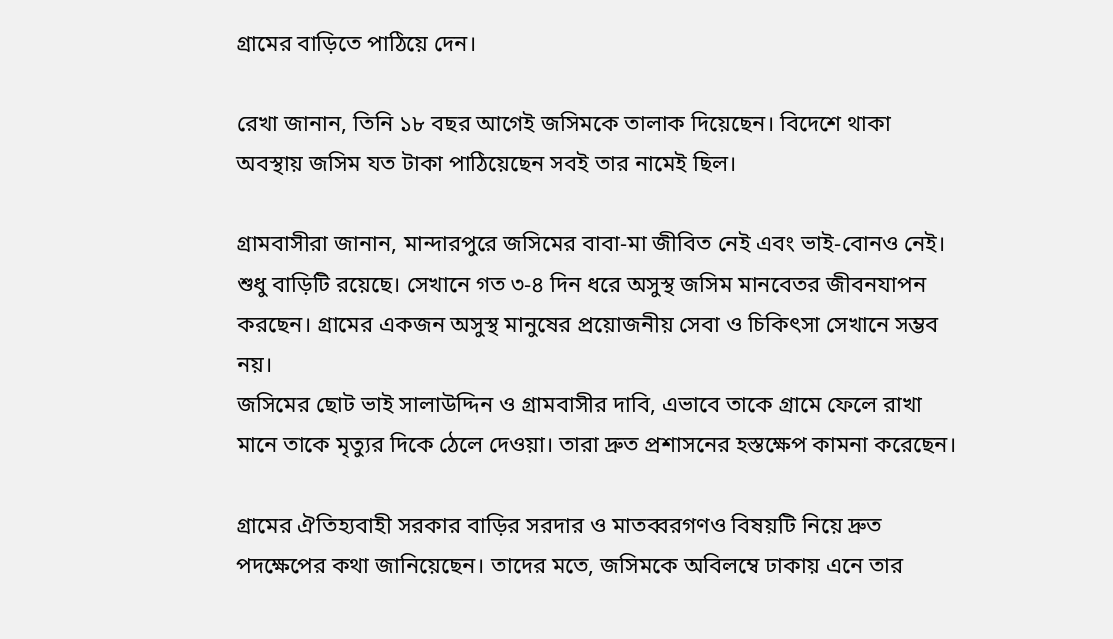গ্রামের বাড়িতে পাঠিয়ে দেন।

রেখা জানান, তিনি ১৮ বছর আগেই জসিমকে তালাক দিয়েছেন। বিদেশে থাকা অবস্থায় জসিম যত টাকা পাঠিয়েছেন সবই তার নামেই ছিল।

গ্রামবাসীরা জানান, মান্দারপুরে জসিমের বাবা-মা জীবিত নেই এবং ভাই-বোনও নেই। শুধু বাড়িটি রয়েছে। সেখানে গত ৩-৪ দিন ধরে অসুস্থ জসিম মানবেতর জীবনযাপন করছেন। গ্রামের একজন অসুস্থ মানুষের প্রয়োজনীয় সেবা ও চিকিৎসা সেখানে সম্ভব নয়।
জসিমের ছোট ভাই সালাউদ্দিন ও গ্রামবাসীর দাবি, এভাবে তাকে গ্রামে ফেলে রাখা মানে তাকে মৃত্যুর দিকে ঠেলে দেওয়া। তারা দ্রুত প্রশাসনের হস্তক্ষেপ কামনা করেছেন।

গ্রামের ঐতিহ্যবাহী সরকার বাড়ির সরদার ও মাতব্বরগণও বিষয়টি নিয়ে দ্রুত পদক্ষেপের কথা জানিয়েছেন। তাদের মতে, জসিমকে অবিলম্বে ঢাকায় এনে তার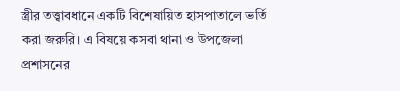স্ত্রীর তত্ত্বাবধানে একটি বিশেষায়িত হাসপাতালে ভর্তি করা জরুরি। এ বিষয়ে কসবা থানা ও উপজেলা প্রশাসনের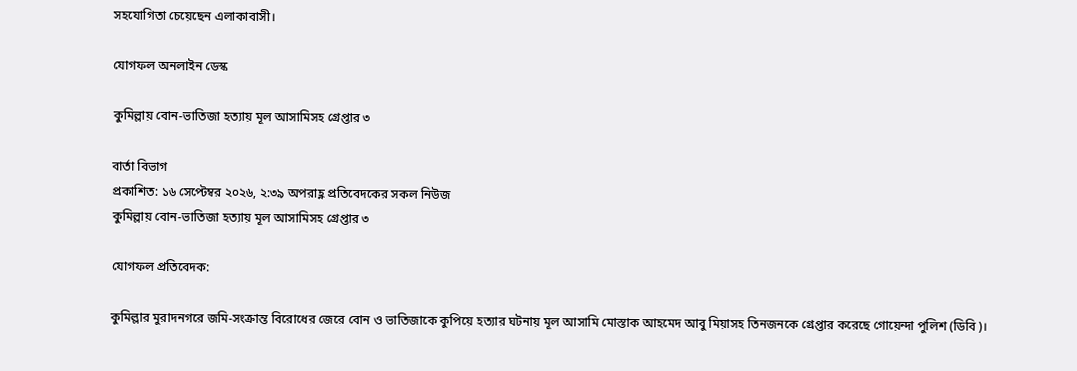সহযোগিতা চেয়েছেন এলাকাবাসী।

যোগফল অনলাইন ডেস্ক

কুমিল্লায় বোন-ভাতিজা হত্যায় মূল আসামিসহ গ্রেপ্তার ৩

বার্তা বিভাগ
প্রকাশিত: ১৬ সেপ্টেম্বর ২০২৬, ২:৩৯ অপরাহ্ণ প্রতিবেদকের সকল নিউজ
কুমিল্লায় বোন-ভাতিজা হত্যায় মূল আসামিসহ গ্রেপ্তার ৩

যোগফল প্রতিবেদক:

কুমিল্লার মুরাদনগরে জমি-সংক্রান্ত বিরোধের জেরে বোন ও ভাতিজাকে কুপিয়ে হত্যার ঘটনায় মূল আসামি মোস্তাক আহমেদ আবু মিয়াসহ তিনজনকে গ্রেপ্তার করেছে গোয়েন্দা পুলিশ (ডিবি)।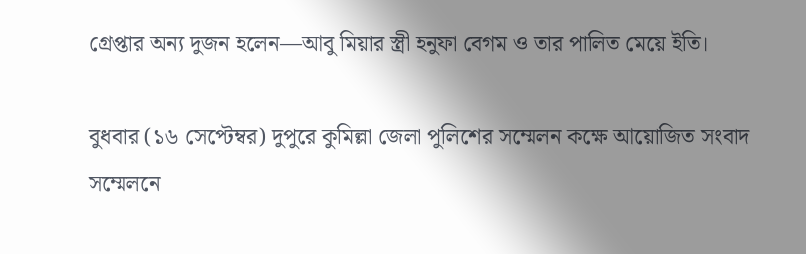গ্রেপ্তার অন্য দুজন হলেন—আবু মিয়ার স্ত্রী হনুফা বেগম ও তার পালিত মেয়ে ইতি।

বুধবার (১৬ সেপ্টেম্বর) দুপুরে কুমিল্লা জেলা পুলিশের সম্মেলন কক্ষে আয়োজিত সংবাদ সম্মেলনে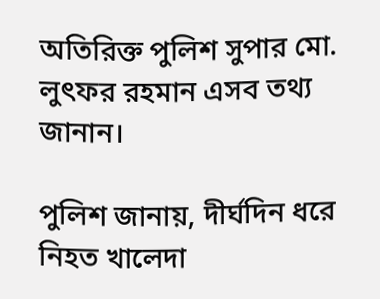অতিরিক্ত পুলিশ সুপার মো. লুৎফর রহমান এসব তথ্য জানান।

পুলিশ জানায়, দীর্ঘদিন ধরে নিহত খালেদা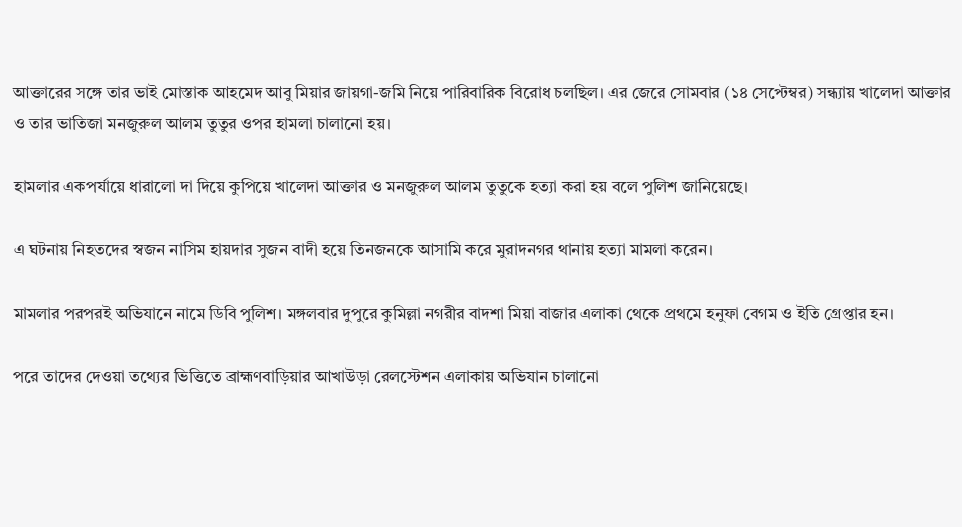আক্তারের সঙ্গে তার ভাই মোস্তাক আহমেদ আবু মিয়ার জায়গা-জমি নিয়ে পারিবারিক বিরোধ চলছিল। এর জেরে সোমবার (১৪ সেপ্টেম্বর) সন্ধ্যায় খালেদা আক্তার ও তার ভাতিজা মনজুরুল আলম তুতুর ওপর হামলা চালানো হয়।

হামলার একপর্যায়ে ধারালো দা দিয়ে কুপিয়ে খালেদা আক্তার ও মনজুরুল আলম তুতুকে হত্যা করা হয় বলে পুলিশ জানিয়েছে।

এ ঘটনায় নিহতদের স্বজন নাসিম হায়দার সুজন বাদী হয়ে তিনজনকে আসামি করে মুরাদনগর থানায় হত্যা মামলা করেন।

মামলার পরপরই অভিযানে নামে ডিবি পুলিশ। মঙ্গলবার দুপুরে কুমিল্লা নগরীর বাদশা মিয়া বাজার এলাকা থেকে প্রথমে হনুফা বেগম ও ইতি গ্রেপ্তার হন।

পরে তাদের দেওয়া তথ্যের ভিত্তিতে ব্রাহ্মণবাড়িয়ার আখাউড়া রেলস্টেশন এলাকায় অভিযান চালানো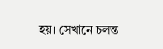হয়। সেখানে চলন্ত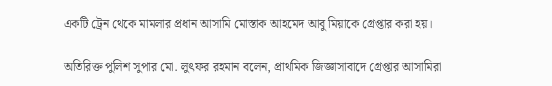একটি ট্রেন থেকে মামলার প্রধান আসামি মোস্তাক আহমেদ আবু মিয়াকে গ্রেপ্তার করা হয়।

অতিরিক্ত পুলিশ সুপার মো. লুৎফর রহমান বলেন, প্রাথমিক জিজ্ঞাসাবাদে গ্রেপ্তার আসামিরা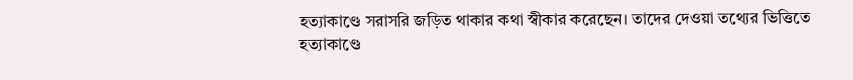হত্যাকাণ্ডে সরাসরি জড়িত থাকার কথা স্বীকার করেছেন। তাদের দেওয়া তথ্যের ভিত্তিতে হত্যাকাণ্ডে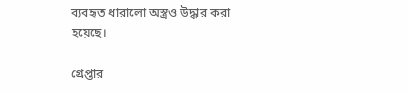ব্যবহৃত ধারালো অস্ত্রও উদ্ধার করা হয়েছে।

গ্রেপ্তার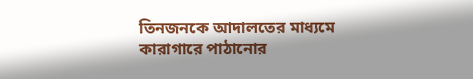তিনজনকে আদালতের মাধ্যমে কারাগারে পাঠানোর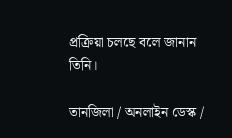প্রক্রিয়া চলছে বলে জানান তিনি।

তানজিলা / অনলাইন ডেস্ক /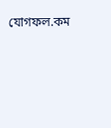যোগফল.কম